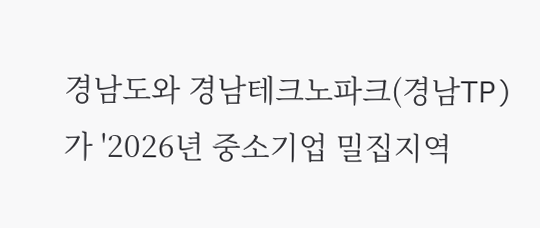경남도와 경남테크노파크(경남TP)가 '2026년 중소기업 밀집지역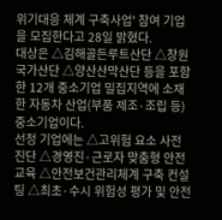위기대응 체계 구축사업' 참여 기업을 모집한다고 28일 밝혔다.
대상은 △김해골든루트산단 △창원국가산단 △양산산막산단 등을 포함한 12개 중소기업 밀집지역에 소재한 자동차 산업(부품 제조·조립 등) 중소기업이다.
선정 기업에는 △고위험 요소 사전진단 △경영진·근로자 맞춤형 안전교육 △안전보건관리체계 구축 컨설팅 △최초·수시 위험성 평가 및 안전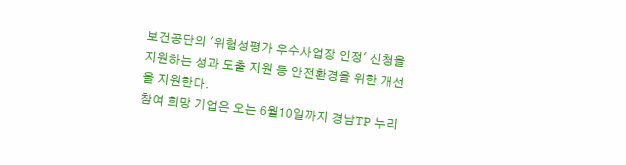보건공단의 '위험성평가 우수사업장 인정' 신청을 지원하는 성과 도출 지원 등 안전환경을 위한 개선을 지원한다.
참여 희망 기업은 오는 6월10일까지 경남TP 누리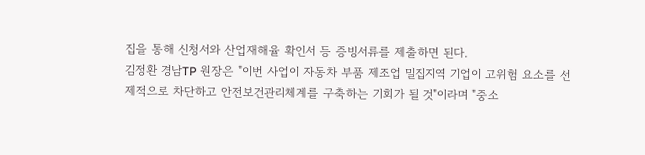집을 통해 신청서와 산업재해율 확인서 등 증빙서류를 제출하면 된다.
김정환 경남TP 원장은 "이번 사업이 자동차 부품 제조업 밀집지역 기업이 고위험 요소를 선제적으로 차단하고 안전보건관리체계를 구축하는 기회가 될 것"이라며 "중소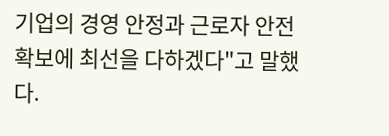기업의 경영 안정과 근로자 안전 확보에 최선을 다하겠다"고 말했다.